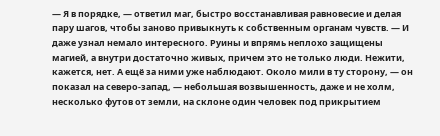— Я в порядке, — ответил маг, быстро восстанавливая равновесие и делая пару шагов, чтобы заново привыкнуть к собственным органам чувств. — И даже узнал немало интересного. Руины и впрямь неплохо защищены магией, а внутри достаточно живых, причем это не только люди. Нежити, кажется, нет. А ещё за ними уже наблюдают. Около мили в ту сторону, — он показал на северо-запад, — небольшая возвышенность, даже и не холм, несколько футов от земли, на склоне один человек под прикрытием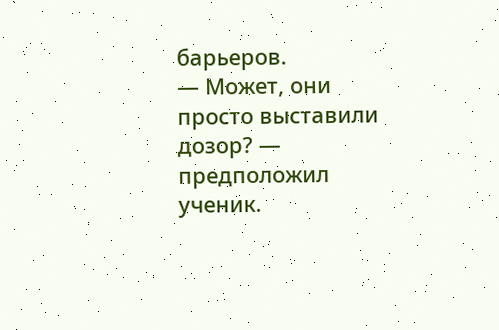барьеров.
— Может, они просто выставили дозор? — предположил ученик.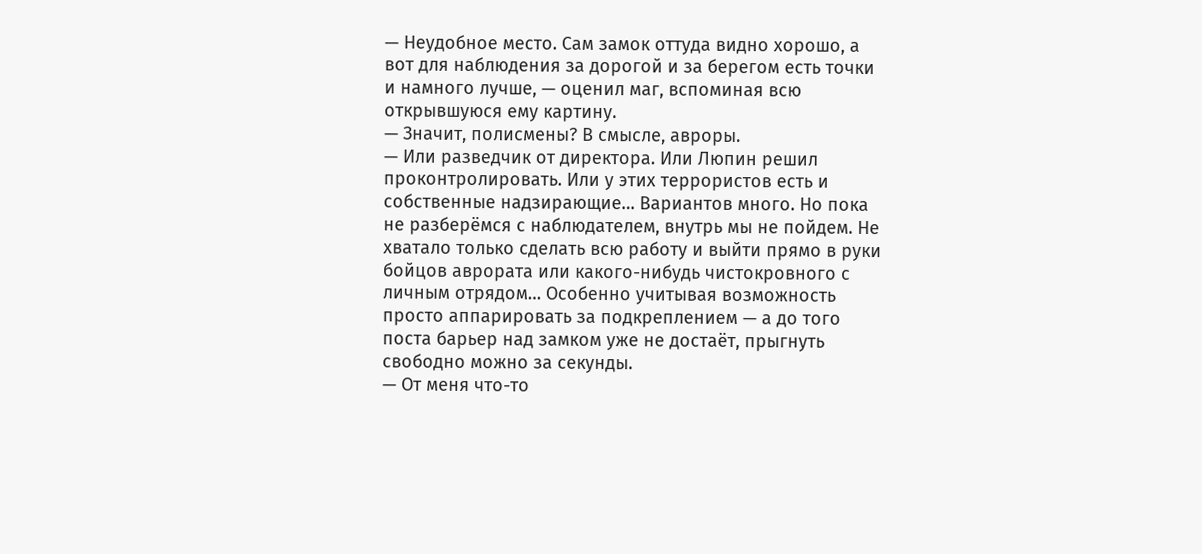— Неудобное место. Сам замок оттуда видно хорошо, а вот для наблюдения за дорогой и за берегом есть точки и намного лучше, — оценил маг, вспоминая всю открывшуюся ему картину.
— Значит, полисмены? В смысле, авроры.
— Или разведчик от директора. Или Люпин решил проконтролировать. Или у этих террористов есть и собственные надзирающие… Вариантов много. Но пока не разберёмся с наблюдателем, внутрь мы не пойдем. Не хватало только сделать всю работу и выйти прямо в руки бойцов аврората или какого-нибудь чистокровного с личным отрядом… Особенно учитывая возможность просто аппарировать за подкреплением — а до того поста барьер над замком уже не достаёт, прыгнуть свободно можно за секунды.
— От меня что-то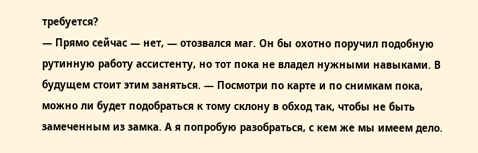требуется?
— Прямо сейчас — нет, — отозвался маг. Он бы охотно поручил подобную рутинную работу ассистенту, но тот пока не владел нужными навыками. В будущем стоит этим заняться. — Посмотри по карте и по снимкам пока, можно ли будет подобраться к тому склону в обход так, чтобы не быть замеченным из замка. А я попробую разобраться, с кем же мы имеем дело.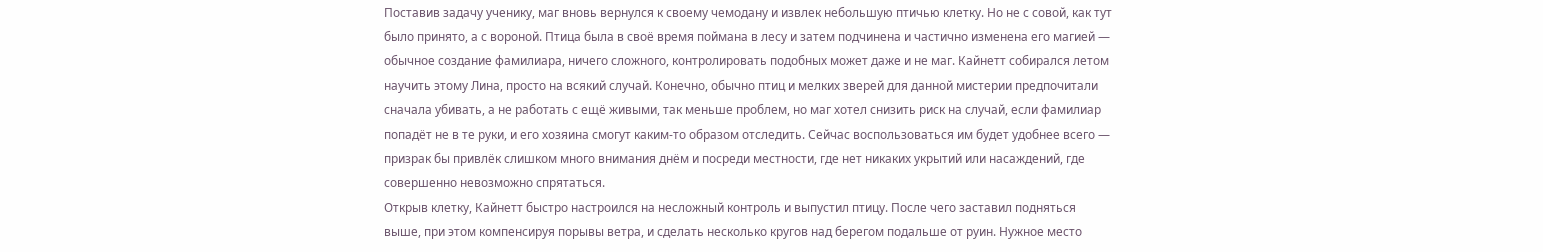Поставив задачу ученику, маг вновь вернулся к своему чемодану и извлек небольшую птичью клетку. Но не с совой, как тут было принято, а с вороной. Птица была в своё время поймана в лесу и затем подчинена и частично изменена его магией — обычное создание фамилиара, ничего сложного, контролировать подобных может даже и не маг. Кайнетт собирался летом научить этому Лина, просто на всякий случай. Конечно, обычно птиц и мелких зверей для данной мистерии предпочитали сначала убивать, а не работать с ещё живыми, так меньше проблем, но маг хотел снизить риск на случай, если фамилиар попадёт не в те руки, и его хозяина смогут каким-то образом отследить. Сейчас воспользоваться им будет удобнее всего — призрак бы привлёк слишком много внимания днём и посреди местности, где нет никаких укрытий или насаждений, где совершенно невозможно спрятаться.
Открыв клетку, Кайнетт быстро настроился на несложный контроль и выпустил птицу. После чего заставил подняться выше, при этом компенсируя порывы ветра, и сделать несколько кругов над берегом подальше от руин. Нужное место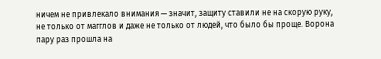ничем не привлекало внимания — значит, защиту ставили не на скорую руку, не только от магглов и даже не только от людей, что было бы проще. Ворона пару раз прошла на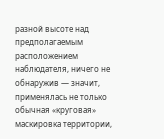разной высоте над предполагаемым расположением наблюдателя, ничего не обнаружив — значит, применялась не только обычная «круговая» маскировка территории,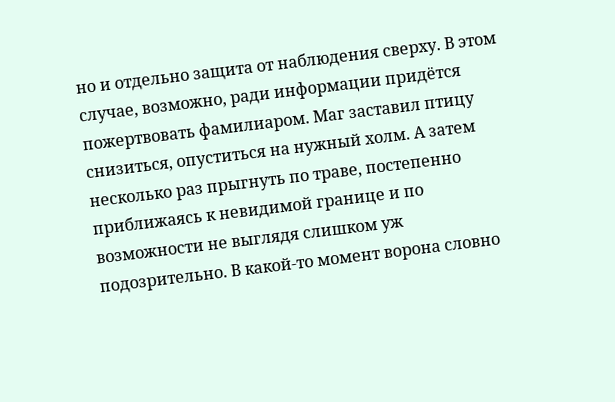но и отдельно защита от наблюдения сверху. В этом случае, возможно, ради информации придётся пожертвовать фамилиаром. Маг заставил птицу снизиться, опуститься на нужный холм. А затем несколько раз прыгнуть по траве, постепенно приближаясь к невидимой границе и по возможности не выглядя слишком уж подозрительно. В какой-то момент ворона словно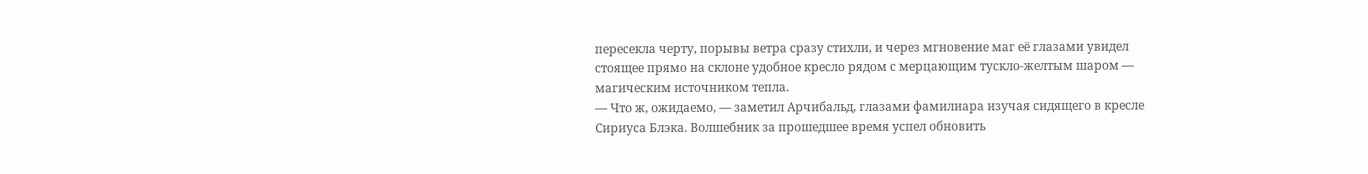пересекла черту, порывы ветра сразу стихли, и через мгновение маг её глазами увидел стоящее прямо на склоне удобное кресло рядом с мерцающим тускло-желтым шаром — магическим источником тепла.
— Что ж, ожидаемо, — заметил Арчибальд, глазами фамилиара изучая сидящего в кресле Сириуса Блэка. Волшебник за прошедшее время успел обновить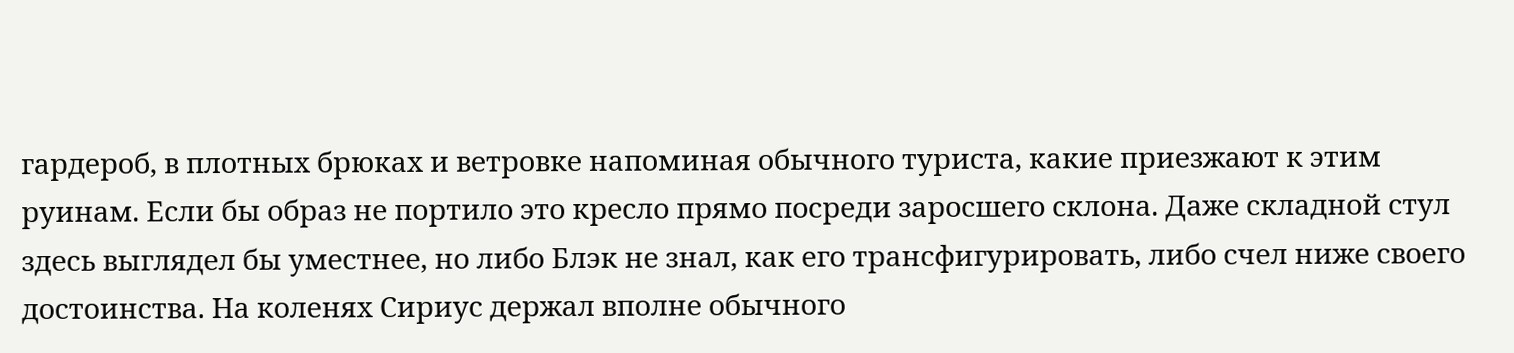гардероб, в плотных брюках и ветровке напоминая обычного туриста, какие приезжают к этим руинам. Если бы образ не портило это кресло прямо посреди заросшего склона. Даже складной стул здесь выглядел бы уместнее, но либо Блэк не знал, как его трансфигурировать, либо счел ниже своего достоинства. На коленях Сириус держал вполне обычного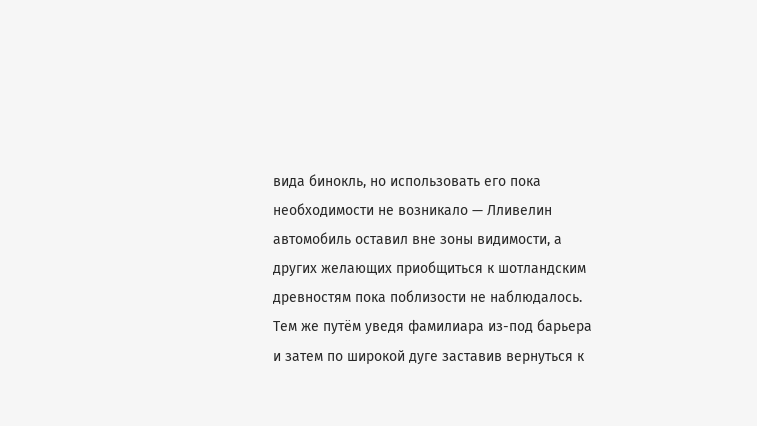вида бинокль, но использовать его пока необходимости не возникало — Лливелин автомобиль оставил вне зоны видимости, а других желающих приобщиться к шотландским древностям пока поблизости не наблюдалось. Тем же путём уведя фамилиара из-под барьера и затем по широкой дуге заставив вернуться к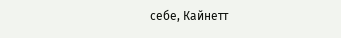себе, Кайнетт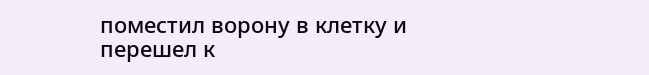поместил ворону в клетку и перешел к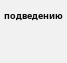подведению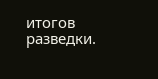итогов разведки.